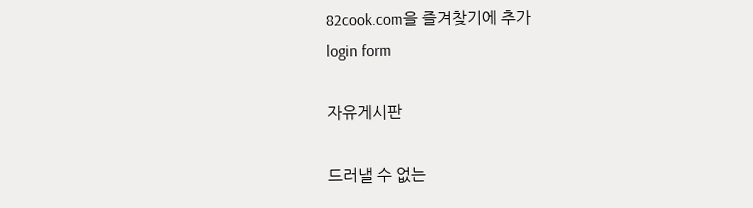82cook.com을 즐겨찾기에 추가
login form

자유게시판

드러낼 수 없는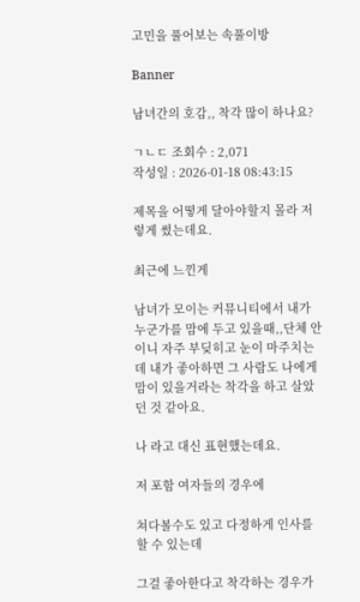고민을 풀어보는 속풀이방

Banner

남녀간의 호감,, 착각 많이 하나요?

ㄱㄴㄷ 조회수 : 2,071
작성일 : 2026-01-18 08:43:15

제목을 어떻게 달아야할지 몰라 저렇게 썼는데요.

최근에 느낀게

남녀가 모이는 커뮤니티에서 내가 누군가를 맘에 두고 있을때,,단체 안이니 자주 부딪히고 눈이 마주치는데 내가 좋아하면 그 사람도 나에게 맘이 있을거라는 착각을 하고 살았던 것 같아요.

나 라고 대신 표현했는데요.

저 포함 여자들의 경우에

쳐다볼수도 있고 다정하게 인사를 할 수 있는데

그걸 좋아한다고 착각하는 경우가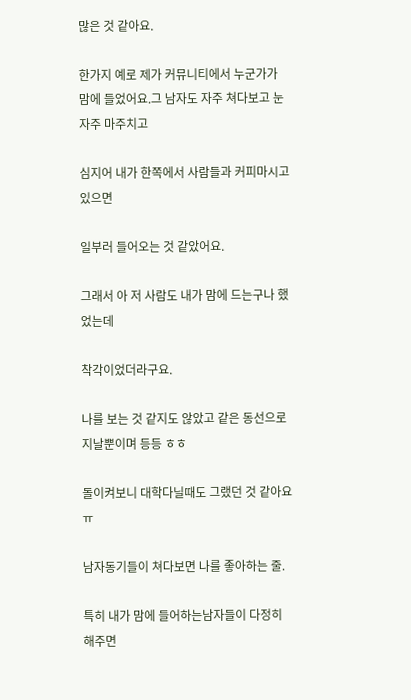많은 것 같아요.

한가지 예로 제가 커뮤니티에서 누군가가 맘에 들었어요.그 남자도 자주 쳐다보고 눈 자주 마주치고

심지어 내가 한쪽에서 사람들과 커피마시고 있으면

일부러 들어오는 것 같았어요.

그래서 아 저 사람도 내가 맘에 드는구나 했었는데

착각이었더라구요.

나를 보는 것 같지도 않았고 같은 동선으로 지날뿐이며 등등 ㅎㅎ

돌이켜보니 대학다닐때도 그랬던 것 같아요ㅠ

남자동기들이 쳐다보면 나를 좋아하는 줄.

특히 내가 맘에 들어하는남자들이 다정히 해주면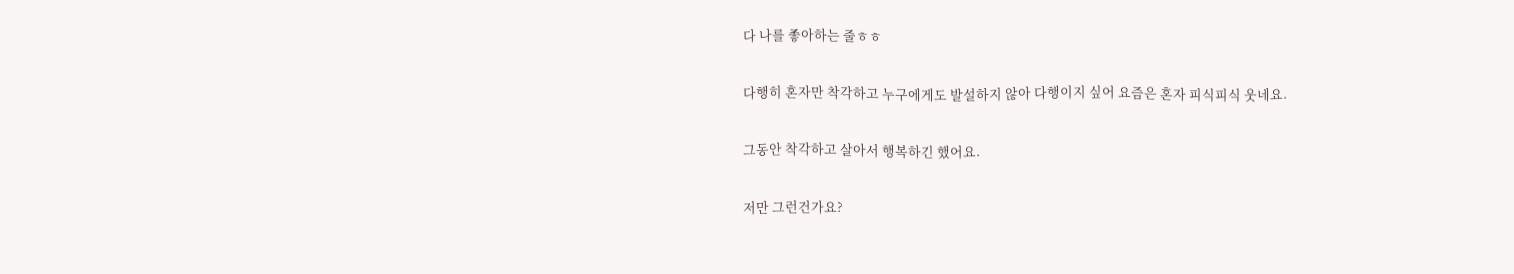다 나를 좋아하는 줄ㅎㅎ

다행히 혼자만 착각하고 누구에게도 발설하지 않아 다행이지 싶어 요즘은 혼자 피식피식 웃네요.

그동안 착각하고 살아서 행복하긴 했어요.

저만 그런건가요?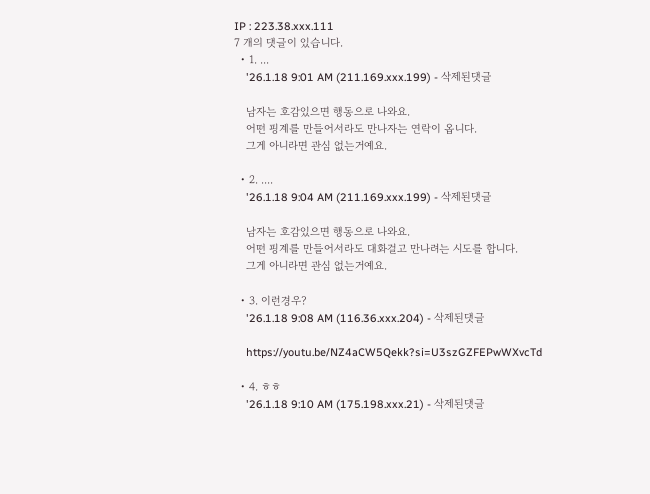IP : 223.38.xxx.111
7 개의 댓글이 있습니다.
  • 1. ...
    '26.1.18 9:01 AM (211.169.xxx.199) - 삭제된댓글

    남자는 호감있으면 행동으로 나와요.
    어떤 핑계를 만들어서라도 만나자는 연락이 옵니다.
    그게 아니라면 관심 없는거예요.

  • 2. ....
    '26.1.18 9:04 AM (211.169.xxx.199) - 삭제된댓글

    남자는 호감있으면 행동으로 나와요.
    어떤 핑계를 만들어서라도 대화걸고 만나려는 시도를 합니다.
    그게 아니라면 관심 없는거예요.

  • 3. 이런경우?
    '26.1.18 9:08 AM (116.36.xxx.204) - 삭제된댓글

    https://youtu.be/NZ4aCW5Qekk?si=U3szGZFEPwWXvcTd

  • 4. ㅎㅎ
    '26.1.18 9:10 AM (175.198.xxx.21) - 삭제된댓글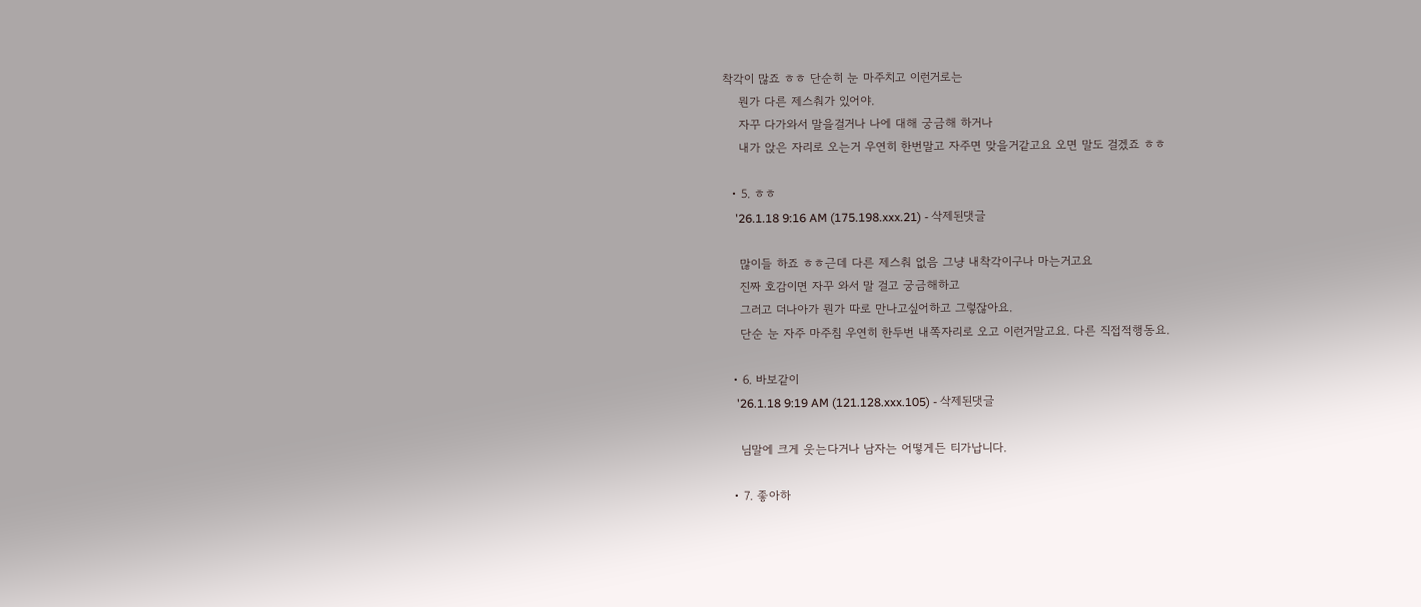착각이 많죠 ㅎㅎ 단순히 눈 마주치고 이런거로는
    뭔가 다른 제스춰가 있어야.
    자꾸 다가와서 말을걸거나 나에 대해 궁금해 하거나
    내가 앉은 자리로 오는거 우연히 한번말고 자주면 맞을거같고요 오면 말도 걸겠죠 ㅎㅎ

  • 5. ㅎㅎ
    '26.1.18 9:16 AM (175.198.xxx.21) - 삭제된댓글

    많이들 하죠 ㅎㅎ근데 다른 제스춰 없음 그냥 내착각이구나 마는거고요
    진짜 호감이면 자꾸 와서 말 걸고 궁금해하고
    그러고 더나아가 뭔가 따로 만나고싶어하고 그렇잖아요.
    단순 눈 자주 마주침 우연히 한두번 내쪽자리로 오고 이런거말고요. 다른 직접적행동요.

  • 6. 바보같이
    '26.1.18 9:19 AM (121.128.xxx.105) - 삭제된댓글

    님말에 크게 웃는다거나 남자는 어떻게든 티가납니다.

  • 7. 좋아하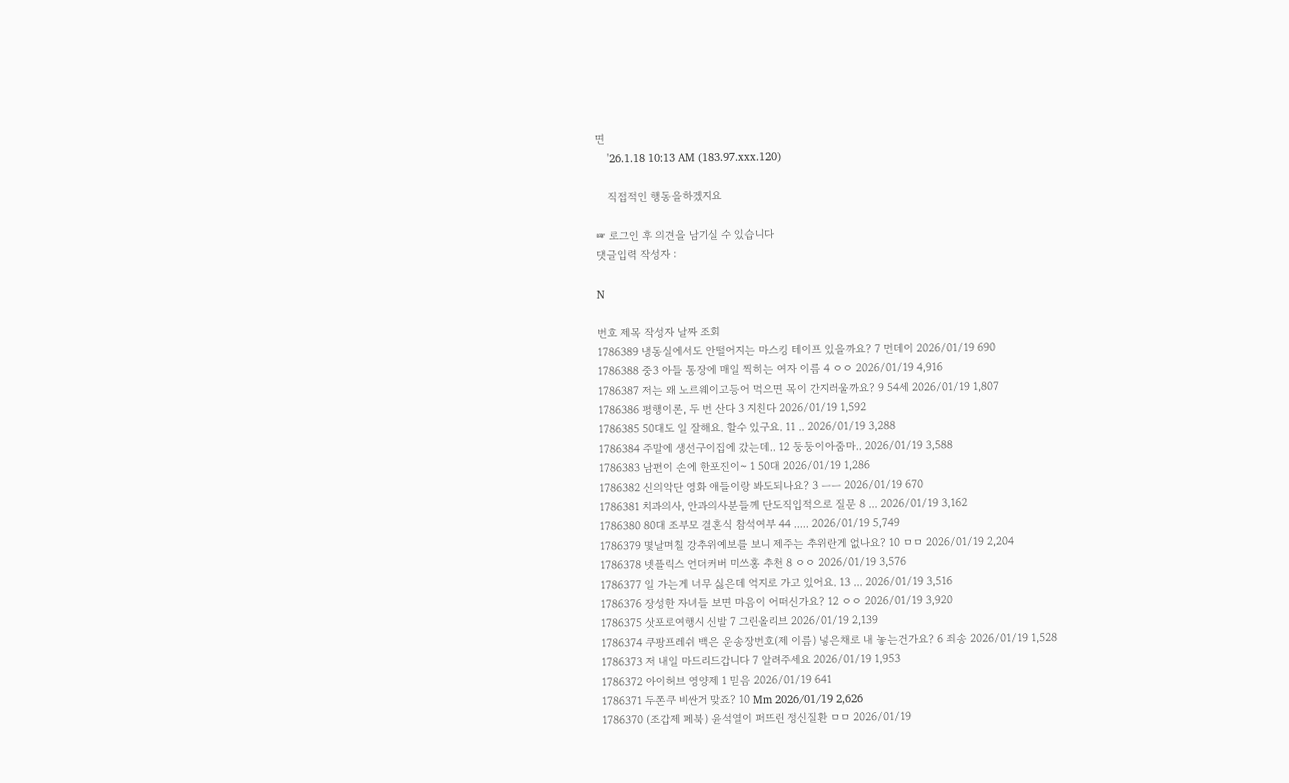면
    '26.1.18 10:13 AM (183.97.xxx.120)

    직접적인 행동을하겠지요

☞ 로그인 후 의견을 남기실 수 있습니다
댓글입력 작성자 :

N

번호 제목 작성자 날짜 조회
1786389 냉동실에서도 안떨어지는 마스킹 테이프 있을까요? 7 먼데이 2026/01/19 690
1786388 중3 아들 통장에 매일 찍히는 여자 이름 4 ㅇㅇ 2026/01/19 4,916
1786387 저는 왜 노르웨이고등어 먹으면 목이 간지러울까요? 9 54세 2026/01/19 1,807
1786386 평행이론, 두 번 산다 3 지친다 2026/01/19 1,592
1786385 50대도 일 잘해요. 할수 있구요. 11 .. 2026/01/19 3,288
1786384 주말에 생선구이집에 갔는데.. 12 둥둥이아줌마.. 2026/01/19 3,588
1786383 남편이 손에 한포진이~ 1 50대 2026/01/19 1,286
1786382 신의악단 영화 애들이랑 봐도되나요? 3 ㅡㅡ 2026/01/19 670
1786381 치과의사, 안과의사분들께 단도직입적으로 질문 8 ... 2026/01/19 3,162
1786380 80대 조부모 결혼식 참석여부 44 ..... 2026/01/19 5,749
1786379 몇날며칠 강추위예보를 보니 제주는 추위란게 없나요? 10 ㅁㅁ 2026/01/19 2,204
1786378 넷플릭스 언더커버 미쓰홍 추천 8 ㅇㅇ 2026/01/19 3,576
1786377 일 가는게 너무 싫은데 억지로 가고 있어요. 13 ... 2026/01/19 3,516
1786376 장성한 자녀들 보면 마음이 어떠신가요? 12 ㅇㅇ 2026/01/19 3,920
1786375 삿포로여행시 신발 7 그린올리브 2026/01/19 2,139
1786374 쿠팡프레쉬 백은 운송장번호(제 이름) 넣은채로 내 놓는건가요? 6 죄송 2026/01/19 1,528
1786373 저 내일 마드리드갑니다 7 알려주세요 2026/01/19 1,953
1786372 아이허브 영양제 1 믿음 2026/01/19 641
1786371 두쫀쿠 비싼거 맞죠? 10 Mm 2026/01/19 2,626
1786370 (조갑제 페북) 윤석열이 퍼뜨린 정신질환 ㅁㅁ 2026/01/19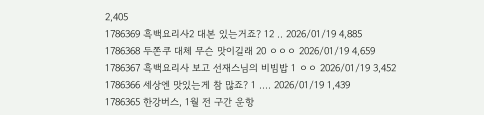2,405
1786369 흑백요리사2 대본 있는거죠? 12 .. 2026/01/19 4,885
1786368 두쫀쿠 대체 무슨 맛이길래 20 ㅇㅇㅇ 2026/01/19 4,659
1786367 흑백요리사 보고 선재스님의 비빔밥 1 ㅇㅇ 2026/01/19 3,452
1786366 세상엔 맛있는게 참 많죠? 1 .... 2026/01/19 1,439
1786365 한강버스, 1월 전 구간 운항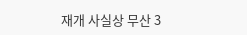재개 사실상 무산 3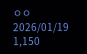ㅇㅇ 2026/01/19 1,150